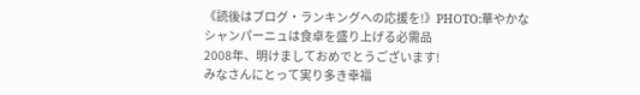《読後はブログ・ランキングへの応援を!》PHOTO:華やかな
シャンパーニュは食卓を盛り上げる必需品
2008年、明けましておめでとうございます!
みなさんにとって実り多き幸福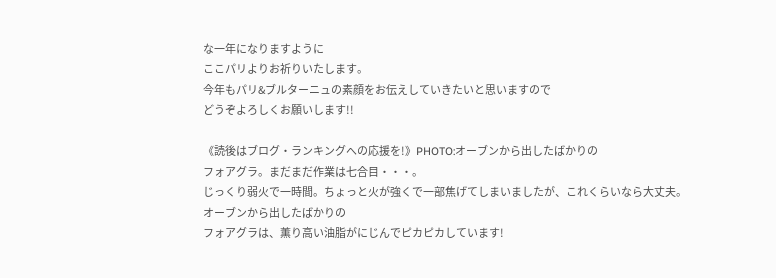な一年になりますように
ここパリよりお祈りいたします。
今年もパリ&ブルターニュの素顔をお伝えしていきたいと思いますので
どうぞよろしくお願いします!!

《読後はブログ・ランキングへの応援を!》PHOTO:オーブンから出したばかりの
フォアグラ。まだまだ作業は七合目・・・。
じっくり弱火で一時間。ちょっと火が強くで一部焦げてしまいましたが、これくらいなら大丈夫。
オーブンから出したばかりの
フォアグラは、薫り高い油脂がにじんでピカピカしています!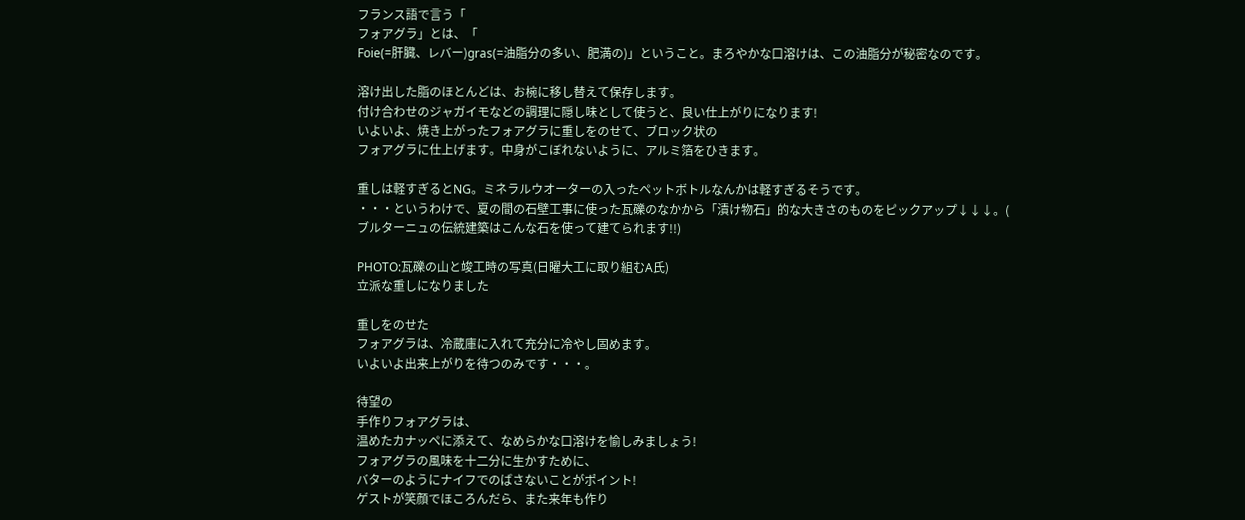フランス語で言う「
フォアグラ」とは、「
Foie(=肝臓、レバー)gras(=油脂分の多い、肥満の)」ということ。まろやかな口溶けは、この油脂分が秘密なのです。

溶け出した脂のほとんどは、お椀に移し替えて保存します。
付け合わせのジャガイモなどの調理に隠し味として使うと、良い仕上がりになります!
いよいよ、焼き上がったフォアグラに重しをのせて、ブロック状の
フォアグラに仕上げます。中身がこぼれないように、アルミ箔をひきます。

重しは軽すぎるとNG。ミネラルウオーターの入ったペットボトルなんかは軽すぎるそうです。
・・・というわけで、夏の間の石壁工事に使った瓦礫のなかから「漬け物石」的な大きさのものをピックアップ↓↓↓。(
ブルターニュの伝統建築はこんな石を使って建てられます!!)

PHOTO:瓦礫の山と竣工時の写真(日曜大工に取り組むA氏)
立派な重しになりました

重しをのせた
フォアグラは、冷蔵庫に入れて充分に冷やし固めます。
いよいよ出来上がりを待つのみです・・・。

待望の
手作りフォアグラは、
温めたカナッペに添えて、なめらかな口溶けを愉しみましょう!
フォアグラの風味を十二分に生かすために、
バターのようにナイフでのばさないことがポイント!
ゲストが笑顔でほころんだら、また来年も作り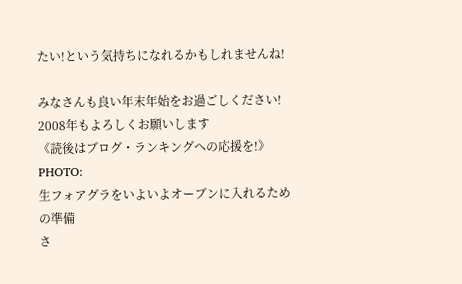たい!という気持ちになれるかもしれませんね!

みなさんも良い年末年始をお過ごしください!
2008年もよろしくお願いします
《読後はブログ・ランキングへの応援を!》PHOTO:
生フォアグラをいよいよオーブンに入れるための準備
さ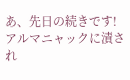あ、先日の続きです!
アルマニャックに漬され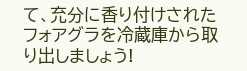て、充分に香り付けされた
フォアグラを冷蔵庫から取り出しましょう!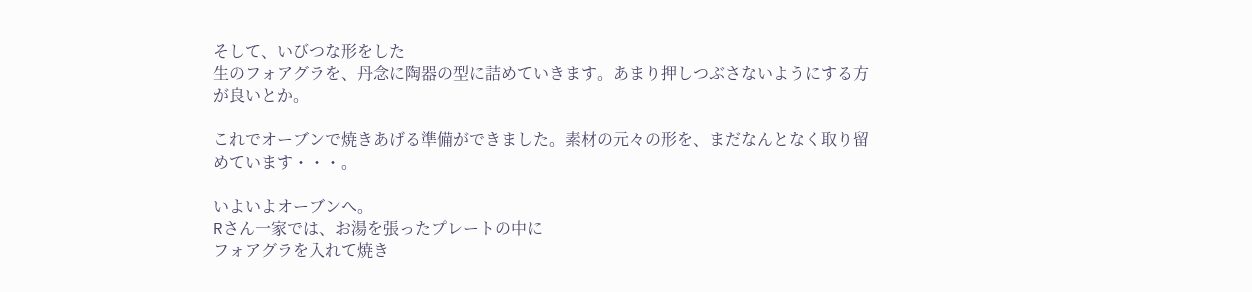そして、いびつな形をした
生のフォアグラを、丹念に陶器の型に詰めていきます。あまり押しつぶさないようにする方が良いとか。

これでオーブンで焼きあげる準備ができました。素材の元々の形を、まだなんとなく取り留めています・・・。

いよいよオーブンへ。
Rさん一家では、お湯を張ったプレートの中に
フォアグラを入れて焼き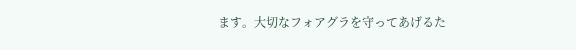ます。大切なフォアグラを守ってあげるた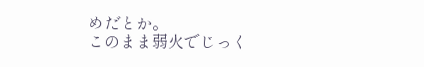めだとか。
このまま弱火でじっく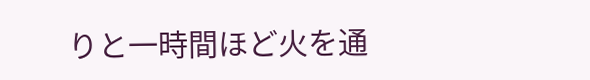りと一時間ほど火を通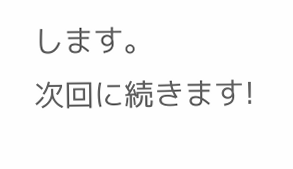します。
次回に続きます!